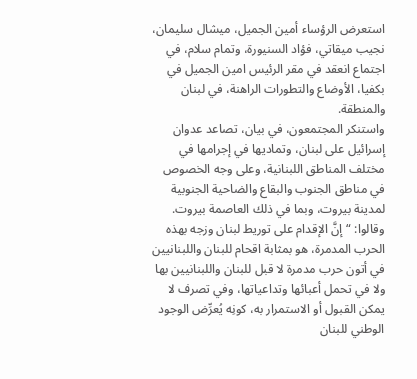استعرض الرؤساء أمين الجميل، ميشال سليمان، نجيب ميقاتي، فؤاد السنيورة، وتمام سلام، في اجتماع انعقد في مقر الرئيس امين الجميل في بكفيا، الأوضاع والتطورات الراهنة، في لبنان والمنطقة.
واستنكر المجتمعون، في بيان، تصاعد عدوان إسرائيل على لبنان، وتماديها في إجرامها في مختلف المناطق اللبنانية، وعلى وجه الخصوص في مناطق الجنوب والبقاع والضاحية الجنوبية لمدينة بيروت، وبما في ذلك العاصمة بيروت.
وقالوا: “إنَّ الإقدام على توريط لبنان وزجه بهذه الحرب المدمرة، هو بمثابة اقحام للبنان واللبنانيين في أتون حرب مدمرة لا قبل للبنان واللبنانيين بها ولا في تحمل أعبائها وتداعياتها، وفي تصرف لا يمكن القبول أو الاستمرار به، كونِه يُعرِّض الوجود الوطني للبنان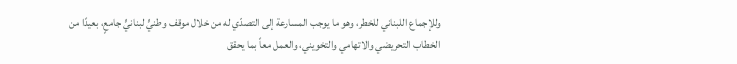وللإجماع اللبناني للخطر، وهو ما يوجب المسارعة إلى التصدّي له من خلال موقف وطنيٍّ لبنانيٍّ جامعٍ، بعيدًا من الخطاب التحريضي والاتهامي والتخويني، والعمل معاً بما يحقق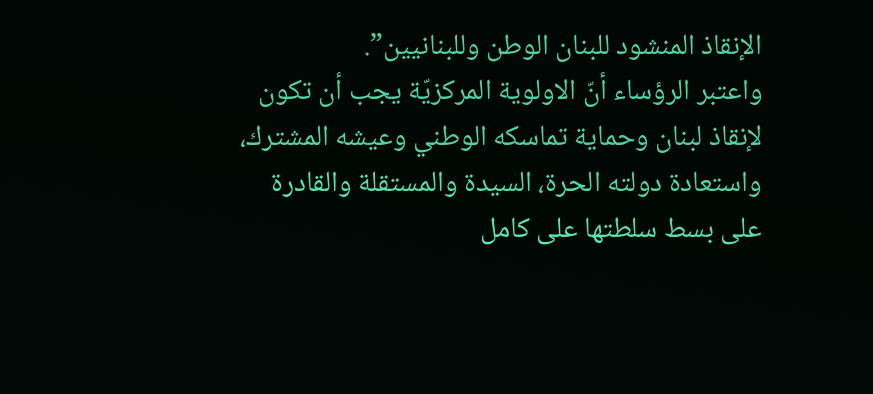الإنقاذ المنشود للبنان الوطن وللبنانيين”.
واعتبر الرؤساء أنّ الاولوية المركزيّة يجب أن تكون لإنقاذ لبنان وحماية تماسكه الوطني وعيشه المشترك، واستعادة دولته الحرة، السيدة والمستقلة والقادرة على بسط سلطتها على كامل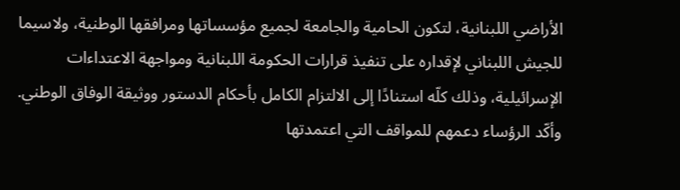الأراضي اللبنانية، لتكون الحامية والجامعة لجميع مؤسساتها ومرافقها الوطنية، ولاسيما للجيش اللبناني لإقداره على تنفيذ قرارات الحكومة اللبنانية ومواجهة الاعتداءات الإسرائيلية، وذلك كلّه استنادًا إلى الالتزام الكامل بأحكام الدستور ووثيقة الوفاق الوطني.
وأكّد الرؤساء دعمهم للمواقف التي اعتمدتها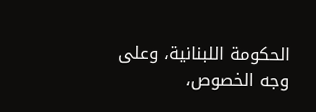الحكومة اللبنانية، وعلى وجه الخصوص،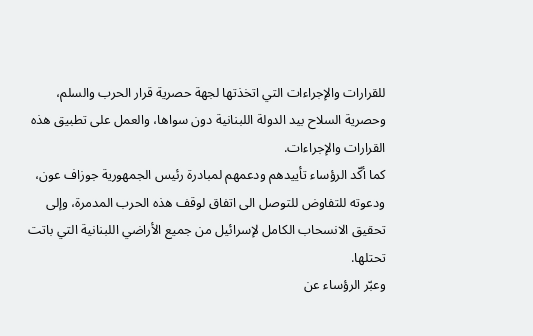للقرارات والإجراءات التي اتخذتها لجهة حصرية قرار الحرب والسلم، وحصرية السلاح بيد الدولة اللبنانية دون سواها، والعمل على تطبيق هذه القرارات والإجراءات.
كما أكّد الرؤساء تأييدهم ودعمهم لمبادرة رئيس الجمهورية جوزاف عون، ودعوته للتفاوض للتوصل الى اتفاق لوقف هذه الحرب المدمرة، وإلى تحقيق الانسحاب الكامل لإسرائيل من جميع الأراضي اللبنانية التي باتت تحتلها.
وعبّر الرؤساء عن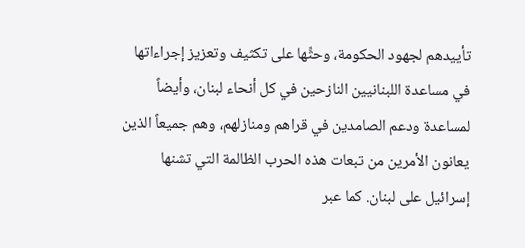تأييدهم لجهود الحكومة، وحثِّها على تكثيف وتعزيز إجراءاتها في مساعدة اللبنانيين النازحين في كل أنحاء لبنان، وأيضاً لمساعدة ودعم الصامدين في قراهم ومنازلهم، وهم جميعاً الذين يعانون الأمرين من تبعات هذه الحرب الظالمة التي تشنها إسرائيل على لبنان. كما عبر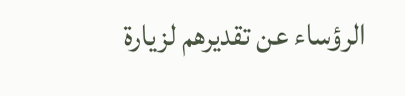الرؤساء عن تقديرهم لزيارة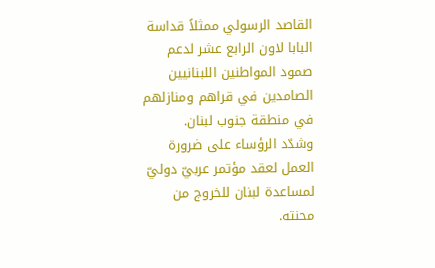القاصد الرسولي ممثلاً قداسة البابا لاون الرابع عشر لدعم صمود المواطنين اللبنانيين الصامدين في قراهم ومنازلهم في منطقة جنوب لبنان.
وشدّد الرؤساء على ضرورة العمل لعقد مؤتمر عربيّ دوليّ لمساعدة لبنان للخروج من محنته.